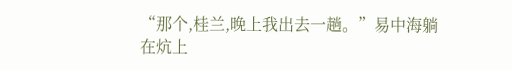“那个,桂兰,晚上我出去一趟。”易中海躺在炕上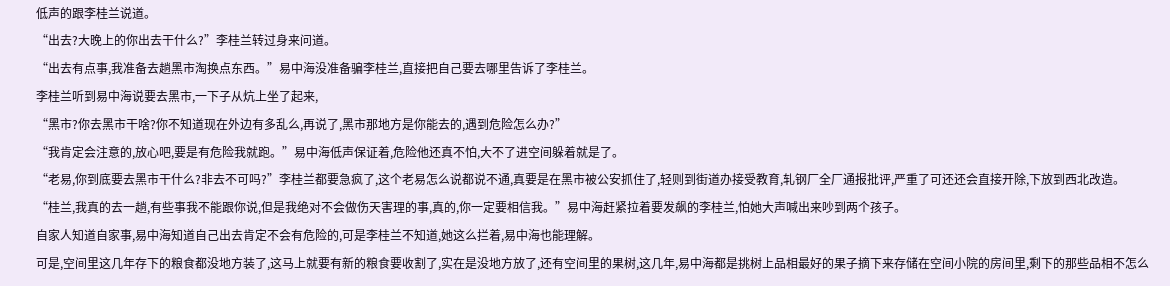低声的跟李桂兰说道。
“出去?大晚上的你出去干什么?”李桂兰转过身来问道。
“出去有点事,我准备去趟黑市淘换点东西。”易中海没准备骗李桂兰,直接把自己要去哪里告诉了李桂兰。
李桂兰听到易中海说要去黑市,一下子从炕上坐了起来,
“黑市?你去黑市干啥?你不知道现在外边有多乱么,再说了,黑市那地方是你能去的,遇到危险怎么办?”
“我肯定会注意的,放心吧,要是有危险我就跑。”易中海低声保证着,危险他还真不怕,大不了进空间躲着就是了。
“老易,你到底要去黑市干什么?非去不可吗?”李桂兰都要急疯了,这个老易怎么说都说不通,真要是在黑市被公安抓住了,轻则到街道办接受教育,轧钢厂全厂通报批评,严重了可还还会直接开除,下放到西北改造。
“桂兰,我真的去一趟,有些事我不能跟你说,但是我绝对不会做伤天害理的事,真的,你一定要相信我。”易中海赶紧拉着要发飙的李桂兰,怕她大声喊出来吵到两个孩子。
自家人知道自家事,易中海知道自己出去肯定不会有危险的,可是李桂兰不知道,她这么拦着,易中海也能理解。
可是,空间里这几年存下的粮食都没地方装了,这马上就要有新的粮食要收割了,实在是没地方放了,还有空间里的果树,这几年,易中海都是挑树上品相最好的果子摘下来存储在空间小院的房间里,剩下的那些品相不怎么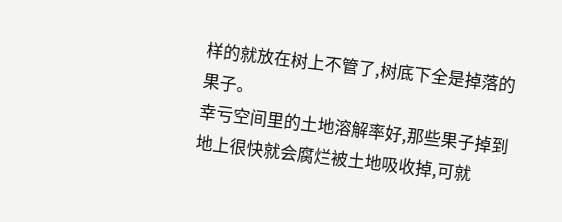样的就放在树上不管了,树底下全是掉落的果子。
幸亏空间里的土地溶解率好,那些果子掉到地上很快就会腐烂被土地吸收掉,可就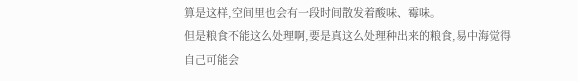算是这样,空间里也会有一段时间散发着酸味、霉味。
但是粮食不能这么处理啊,要是真这么处理种出来的粮食,易中海觉得自己可能会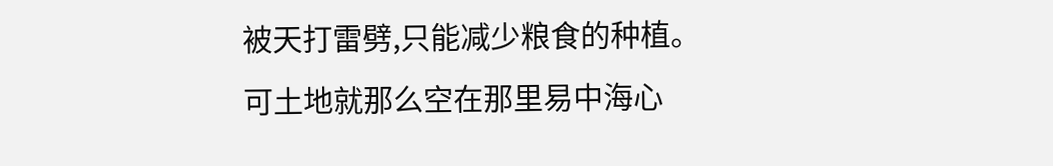被天打雷劈,只能减少粮食的种植。
可土地就那么空在那里易中海心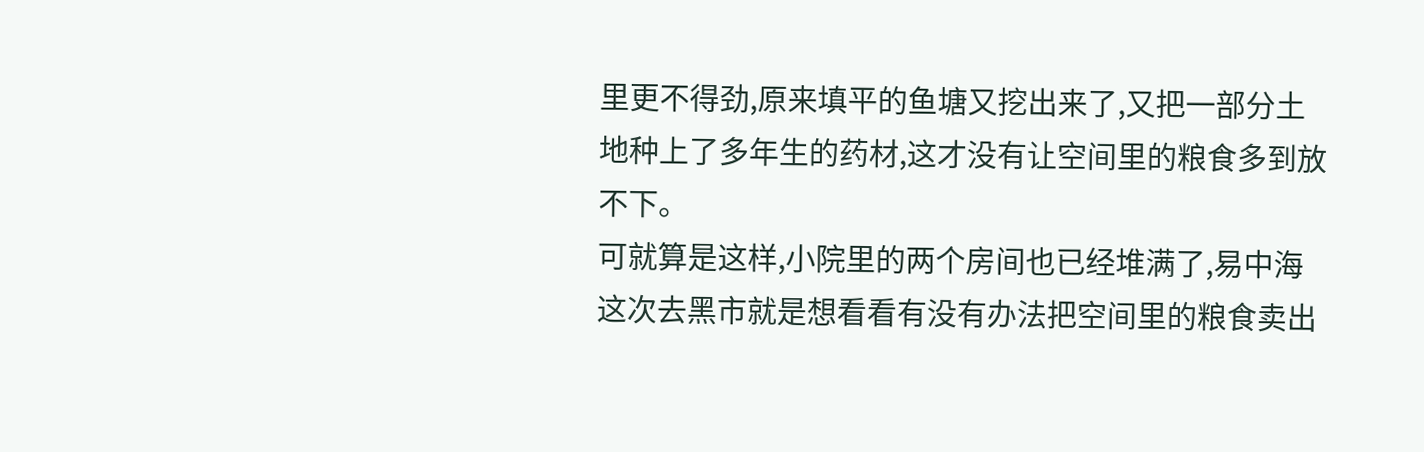里更不得劲,原来填平的鱼塘又挖出来了,又把一部分土地种上了多年生的药材,这才没有让空间里的粮食多到放不下。
可就算是这样,小院里的两个房间也已经堆满了,易中海这次去黑市就是想看看有没有办法把空间里的粮食卖出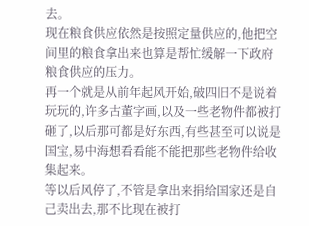去。
现在粮食供应依然是按照定量供应的,他把空间里的粮食拿出来也算是帮忙缓解一下政府粮食供应的压力。
再一个就是从前年起风开始,破四旧不是说着玩玩的,许多古董字画,以及一些老物件都被打砸了,以后那可都是好东西,有些甚至可以说是国宝,易中海想看看能不能把那些老物件给收集起来。
等以后风停了,不管是拿出来捐给国家还是自己卖出去,那不比现在被打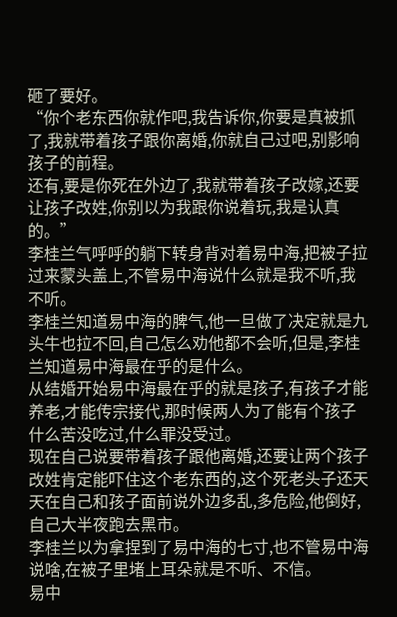砸了要好。
“你个老东西你就作吧,我告诉你,你要是真被抓了,我就带着孩子跟你离婚,你就自己过吧,别影响孩子的前程。
还有,要是你死在外边了,我就带着孩子改嫁,还要让孩子改姓,你别以为我跟你说着玩,我是认真的。”
李桂兰气呼呼的躺下转身背对着易中海,把被子拉过来蒙头盖上,不管易中海说什么就是我不听,我不听。
李桂兰知道易中海的脾气,他一旦做了决定就是九头牛也拉不回,自己怎么劝他都不会听,但是,李桂兰知道易中海最在乎的是什么。
从结婚开始易中海最在乎的就是孩子,有孩子才能养老,才能传宗接代,那时候两人为了能有个孩子什么苦没吃过,什么罪没受过。
现在自己说要带着孩子跟他离婚,还要让两个孩子改姓肯定能吓住这个老东西的,这个死老头子还天天在自己和孩子面前说外边多乱,多危险,他倒好,自己大半夜跑去黑市。
李桂兰以为拿捏到了易中海的七寸,也不管易中海说啥,在被子里堵上耳朵就是不听、不信。
易中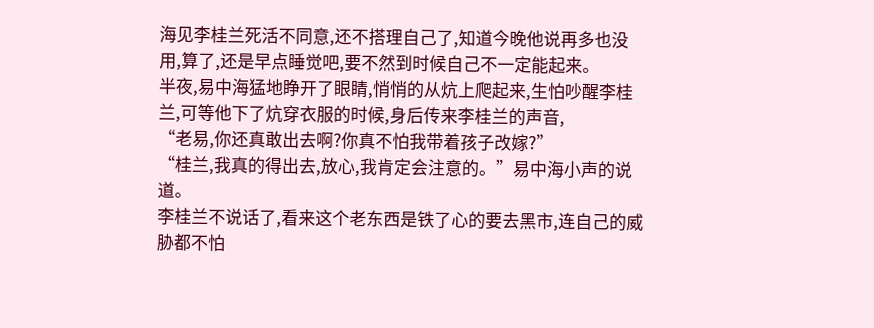海见李桂兰死活不同意,还不搭理自己了,知道今晚他说再多也没用,算了,还是早点睡觉吧,要不然到时候自己不一定能起来。
半夜,易中海猛地睁开了眼睛,悄悄的从炕上爬起来,生怕吵醒李桂兰,可等他下了炕穿衣服的时候,身后传来李桂兰的声音,
“老易,你还真敢出去啊?你真不怕我带着孩子改嫁?”
“桂兰,我真的得出去,放心,我肯定会注意的。”易中海小声的说道。
李桂兰不说话了,看来这个老东西是铁了心的要去黑市,连自己的威胁都不怕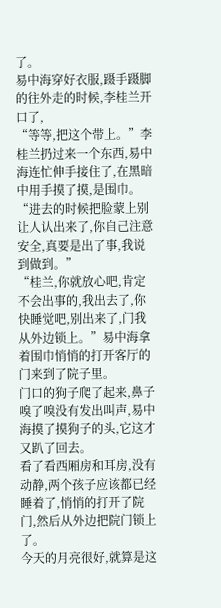了。
易中海穿好衣服,蹑手蹑脚的往外走的时候,李桂兰开口了,
“等等,把这个带上。”李桂兰扔过来一个东西,易中海连忙伸手接住了,在黑暗中用手摸了摸,是围巾。
“进去的时候把脸蒙上别让人认出来了,你自己注意安全,真要是出了事,我说到做到。”
“桂兰,你就放心吧,肯定不会出事的,我出去了,你快睡觉吧,别出来了,门我从外边锁上。”易中海拿着围巾悄悄的打开客厅的门来到了院子里。
门口的狗子爬了起来,鼻子嗅了嗅没有发出叫声,易中海摸了摸狗子的头,它这才又趴了回去。
看了看西厢房和耳房,没有动静,两个孩子应该都已经睡着了,悄悄的打开了院门,然后从外边把院门锁上了。
今天的月亮很好,就算是这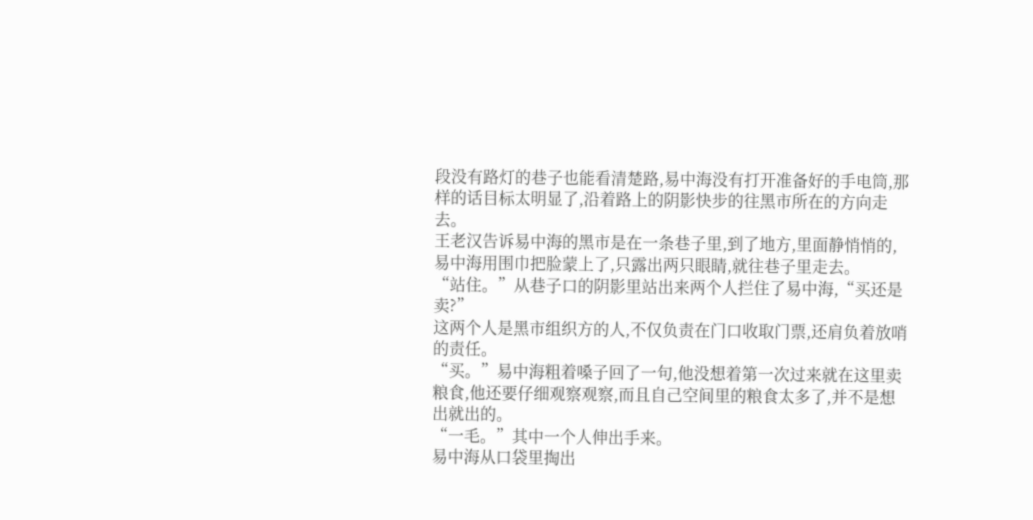段没有路灯的巷子也能看清楚路,易中海没有打开准备好的手电筒,那样的话目标太明显了,沿着路上的阴影快步的往黑市所在的方向走去。
王老汉告诉易中海的黑市是在一条巷子里,到了地方,里面静悄悄的,易中海用围巾把脸蒙上了,只露出两只眼睛,就往巷子里走去。
“站住。”从巷子口的阴影里站出来两个人拦住了易中海,“买还是卖?”
这两个人是黑市组织方的人,不仅负责在门口收取门票,还肩负着放哨的责任。
“买。”易中海粗着嗓子回了一句,他没想着第一次过来就在这里卖粮食,他还要仔细观察观察,而且自己空间里的粮食太多了,并不是想出就出的。
“一毛。”其中一个人伸出手来。
易中海从口袋里掏出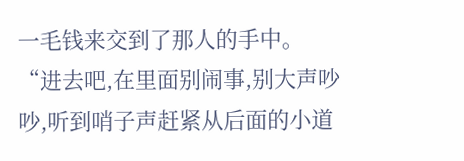一毛钱来交到了那人的手中。
“进去吧,在里面别闹事,别大声吵吵,听到哨子声赶紧从后面的小道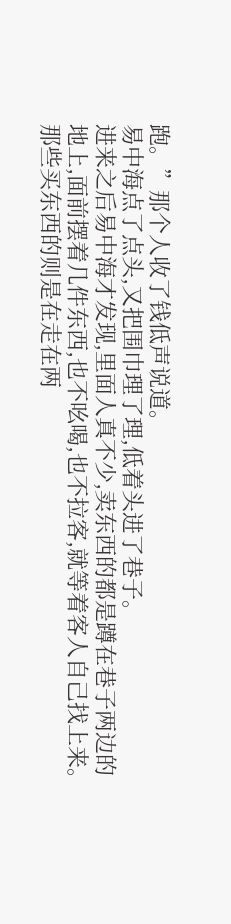跑。”那个人收了钱低声说道。
易中海点了点头,又把围巾理了理,低着头进了巷子。
进来之后易中海才发现,里面人真不少,卖东西的都是蹲在巷子两边的地上,面前摆着几件东西,也不吆喝,也不拉客,就等着客人自己找上来。
那些买东西的则是在走在两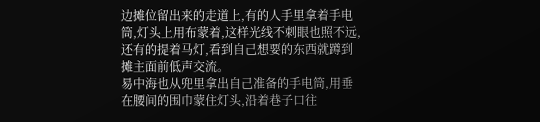边摊位留出来的走道上,有的人手里拿着手电筒,灯头上用布蒙着,这样光线不刺眼也照不远,还有的提着马灯,看到自己想要的东西就蹲到摊主面前低声交流。
易中海也从兜里拿出自己准备的手电筒,用垂在腰间的围巾蒙住灯头,沿着巷子口往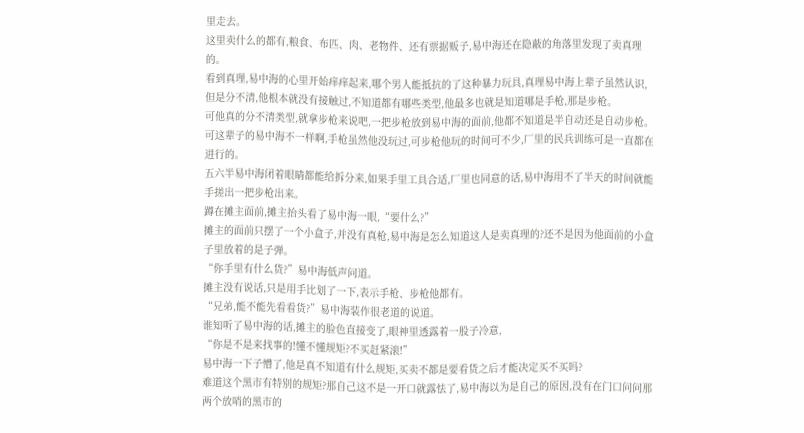里走去。
这里卖什么的都有,粮食、布匹、肉、老物件、还有票据贩子,易中海还在隐蔽的角落里发现了卖真理的。
看到真理,易中海的心里开始痒痒起来,哪个男人能抵抗的了这种暴力玩具,真理易中海上辈子虽然认识,但是分不清,他根本就没有接触过,不知道都有哪些类型,他最多也就是知道哪是手枪,那是步枪。
可他真的分不清类型,就拿步枪来说吧,一把步枪放到易中海的面前,他都不知道是半自动还是自动步枪。
可这辈子的易中海不一样啊,手枪虽然他没玩过,可步枪他玩的时间可不少,厂里的民兵训练可是一直都在进行的。
五六半易中海闭着眼睛都能给拆分来,如果手里工具合适,厂里也同意的话,易中海用不了半天的时间就能手搓出一把步枪出来。
蹲在摊主面前,摊主抬头看了易中海一眼,“要什么?”
摊主的面前只摆了一个小盒子,并没有真枪,易中海是怎么知道这人是卖真理的?还不是因为他面前的小盒子里放着的是子弹。
“你手里有什么货?”易中海低声问道。
摊主没有说话,只是用手比划了一下,表示手枪、步枪他都有。
“兄弟,能不能先看看货?”易中海装作很老道的说道。
谁知听了易中海的话,摊主的脸色直接变了,眼神里透露着一股子冷意,
“你是不是来找事的!懂不懂规矩?不买赶紧滚!”
易中海一下子懵了,他是真不知道有什么规矩,买卖不都是要看货之后才能决定买不买吗?
难道这个黑市有特别的规矩?那自己这不是一开口就露怯了,易中海以为是自己的原因,没有在门口问问那两个放哨的黑市的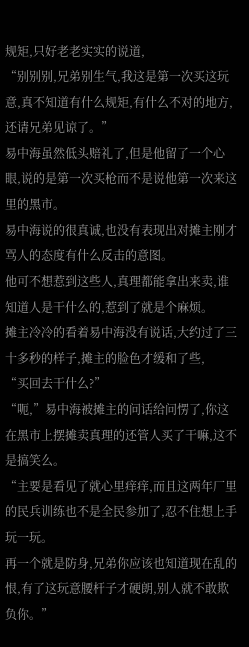规矩,只好老老实实的说道,
“别别别,兄弟别生气,我这是第一次买这玩意,真不知道有什么规矩,有什么不对的地方,还请兄弟见谅了。”
易中海虽然低头赔礼了,但是他留了一个心眼,说的是第一次买枪而不是说他第一次来这里的黑市。
易中海说的很真诚,也没有表现出对摊主刚才骂人的态度有什么反击的意图。
他可不想惹到这些人,真理都能拿出来卖,谁知道人是干什么的,惹到了就是个麻烦。
摊主冷冷的看着易中海没有说话,大约过了三十多秒的样子,摊主的脸色才缓和了些,
“买回去干什么?”
“呃,”易中海被摊主的问话给问愣了,你这在黑市上摆摊卖真理的还管人买了干嘛,这不是搞笑么。
“主要是看见了就心里痒痒,而且这两年厂里的民兵训练也不是全民参加了,忍不住想上手玩一玩。
再一个就是防身,兄弟你应该也知道现在乱的恨,有了这玩意腰杆子才硬朗,别人就不敢欺负你。”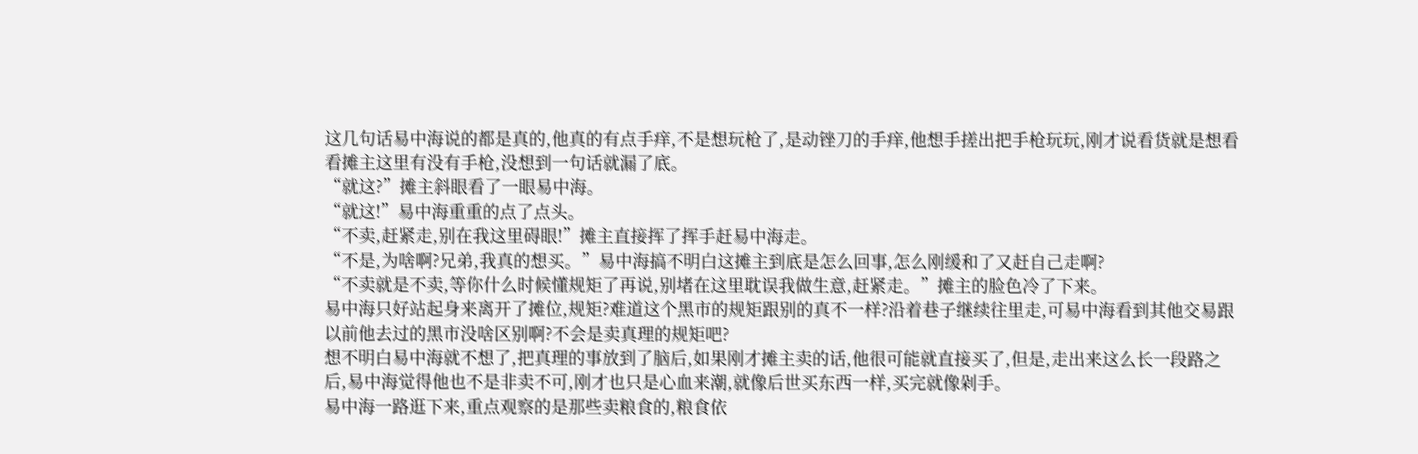这几句话易中海说的都是真的,他真的有点手痒,不是想玩枪了,是动锉刀的手痒,他想手搓出把手枪玩玩,刚才说看货就是想看看摊主这里有没有手枪,没想到一句话就漏了底。
“就这?”摊主斜眼看了一眼易中海。
“就这!”易中海重重的点了点头。
“不卖,赶紧走,别在我这里碍眼!”摊主直接挥了挥手赶易中海走。
“不是,为啥啊?兄弟,我真的想买。”易中海搞不明白这摊主到底是怎么回事,怎么刚缓和了又赶自己走啊?
“不卖就是不卖,等你什么时候懂规矩了再说,别堵在这里耽误我做生意,赶紧走。”摊主的脸色冷了下来。
易中海只好站起身来离开了摊位,规矩?难道这个黑市的规矩跟别的真不一样?沿着巷子继续往里走,可易中海看到其他交易跟以前他去过的黑市没啥区别啊?不会是卖真理的规矩吧?
想不明白易中海就不想了,把真理的事放到了脑后,如果刚才摊主卖的话,他很可能就直接买了,但是,走出来这么长一段路之后,易中海觉得他也不是非卖不可,刚才也只是心血来潮,就像后世买东西一样,买完就像剁手。
易中海一路逛下来,重点观察的是那些卖粮食的,粮食依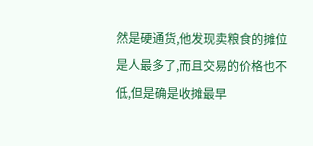然是硬通货,他发现卖粮食的摊位是人最多了,而且交易的价格也不低,但是确是收摊最早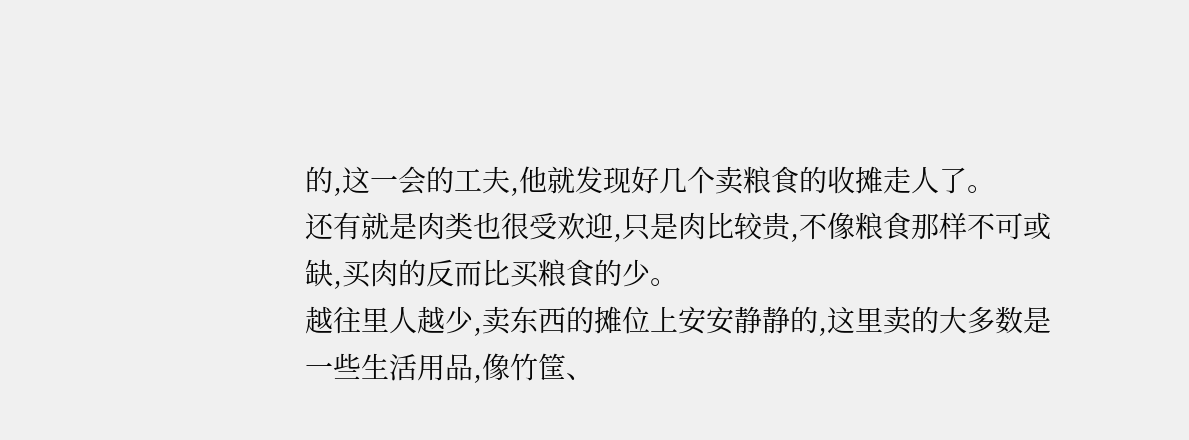的,这一会的工夫,他就发现好几个卖粮食的收摊走人了。
还有就是肉类也很受欢迎,只是肉比较贵,不像粮食那样不可或缺,买肉的反而比买粮食的少。
越往里人越少,卖东西的摊位上安安静静的,这里卖的大多数是一些生活用品,像竹筐、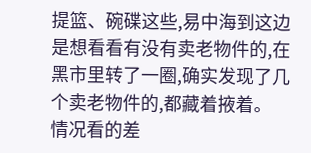提篮、碗碟这些,易中海到这边是想看看有没有卖老物件的,在黑市里转了一圈,确实发现了几个卖老物件的,都藏着掖着。
情况看的差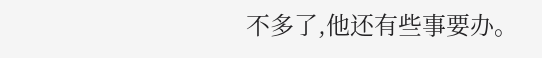不多了,他还有些事要办。